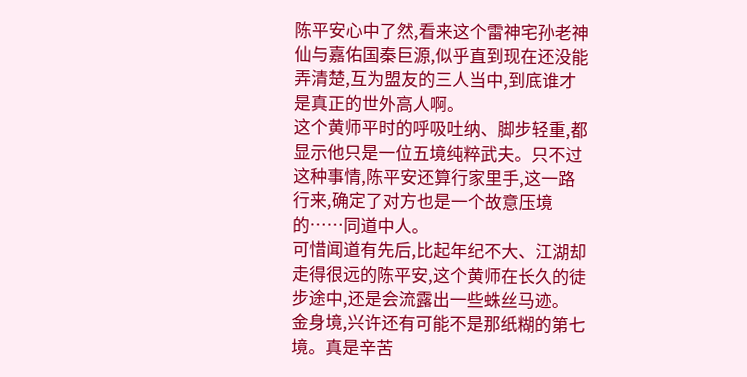陈平安心中了然,看来这个雷神宅孙老神仙与嘉佑国秦巨源,似乎直到现在还没能弄清楚,互为盟友的三人当中,到底谁才是真正的世外高人啊。
这个黄师平时的呼吸吐纳、脚步轻重,都显示他只是一位五境纯粹武夫。只不过这种事情,陈平安还算行家里手,这一路行来,确定了对方也是一个故意压境的……同道中人。
可惜闻道有先后,比起年纪不大、江湖却走得很远的陈平安,这个黄师在长久的徒步途中,还是会流露出一些蛛丝马迹。
金身境,兴许还有可能不是那纸糊的第七境。真是辛苦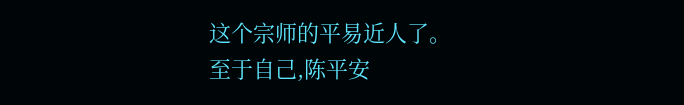这个宗师的平易近人了。
至于自己,陈平安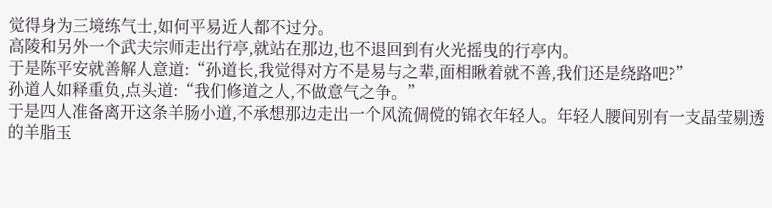觉得身为三境练气士,如何平易近人都不过分。
高陵和另外一个武夫宗师走出行亭,就站在那边,也不退回到有火光摇曳的行亭内。
于是陈平安就善解人意道:“孙道长,我觉得对方不是易与之辈,面相瞅着就不善,我们还是绕路吧?”
孙道人如释重负,点头道:“我们修道之人,不做意气之争。”
于是四人准备离开这条羊肠小道,不承想那边走出一个风流倜傥的锦衣年轻人。年轻人腰间别有一支晶莹剔透的羊脂玉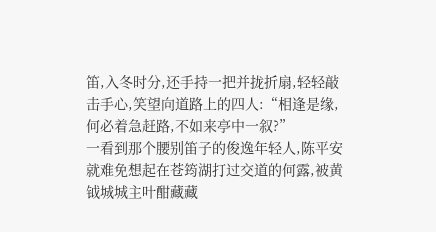笛,入冬时分,还手持一把并拢折扇,轻轻敲击手心,笑望向道路上的四人:“相逢是缘,何必着急赶路,不如来亭中一叙?”
一看到那个腰别笛子的俊逸年轻人,陈平安就难免想起在苍筠湖打过交道的何露,被黄钺城城主叶酣藏藏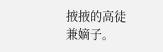掖掖的高徒兼嫡子。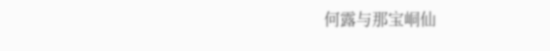何露与那宝峒仙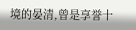境的晏清,曾是享誉十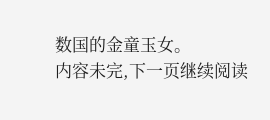数国的金童玉女。
内容未完,下一页继续阅读